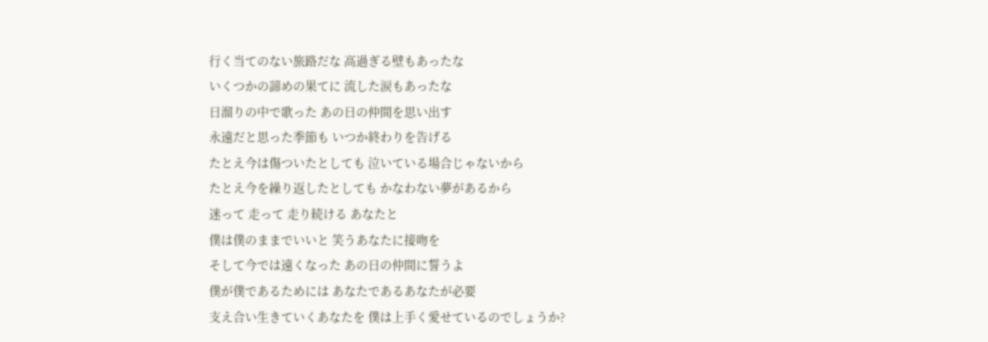行く当てのない旅路だな 高過ぎる壁もあったな
いくつかの諦めの果てに 流した涙もあったな
日溜りの中で歌った あの日の仲間を思い出す
永遠だと思った季節も いつか終わりを告げる
たとえ今は傷ついたとしても 泣いている場合じゃないから
たとえ今を繰り返したとしても かなわない夢があるから
迷って 走って 走り続ける あなたと
僕は僕のままでいいと 笑うあなたに接吻を
そして今では遠くなった あの日の仲間に誓うよ
僕が僕であるためには あなたであるあなたが必要
支え合い生きていくあなたを 僕は上手く愛せているのでしょうか?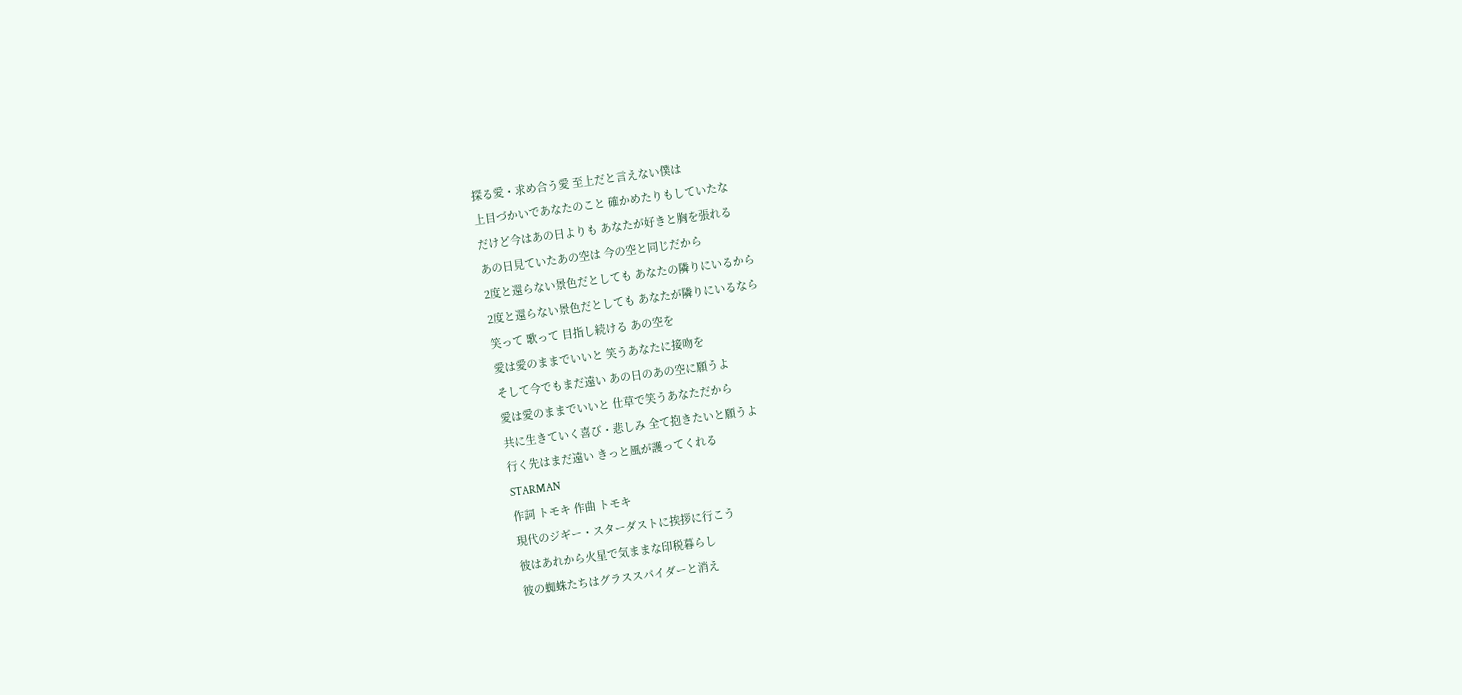探る愛・求め合う愛 至上だと言えない僕は
上目づかいであなたのこと 確かめたりもしていたな
だけど今はあの日よりも あなたが好きと胸を張れる
あの日見ていたあの空は 今の空と同じだから
2度と還らない景色だとしても あなたの隣りにいるから
2度と還らない景色だとしても あなたが隣りにいるなら
笑って 歌って 目指し続ける あの空を
愛は愛のままでいいと 笑うあなたに接吻を
そして今でもまだ遠い あの日のあの空に願うよ
愛は愛のままでいいと 仕草で笑うあなただから
共に生きていく喜び・悲しみ 全て抱きたいと願うよ
行く先はまだ遠い きっと風が護ってくれる
STARMAN
作詞 トモキ 作曲 トモキ
現代のジギー・スターダストに挨拶に行こう
彼はあれから火星で気ままな印税暮らし
彼の蜘蛛たちはグラススパイダーと消え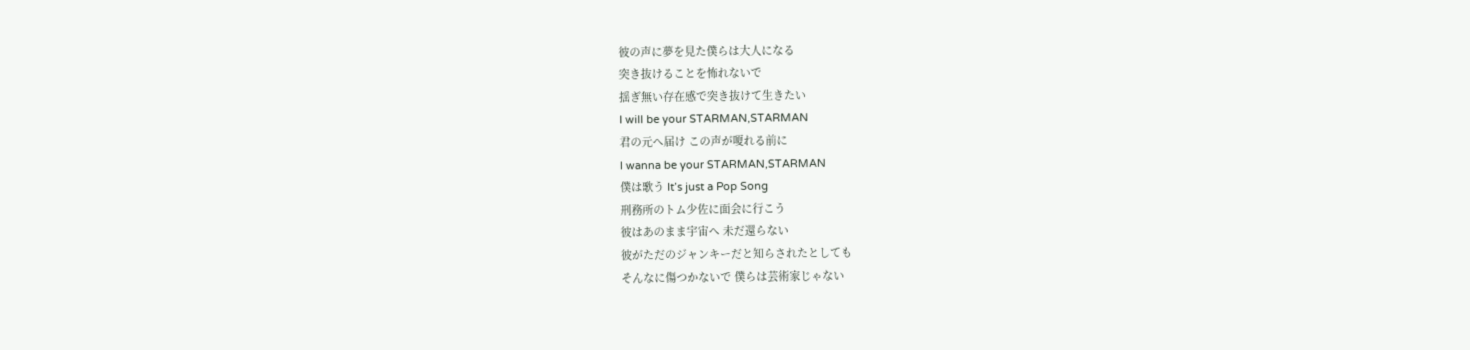彼の声に夢を見た僕らは大人になる
突き抜けることを怖れないで
揺ぎ無い存在感で突き抜けて生きたい
I will be your STARMAN,STARMAN
君の元へ届け この声が嗄れる前に
I wanna be your STARMAN,STARMAN
僕は歌う It’s just a Pop Song
刑務所のトム少佐に面会に行こう
彼はあのまま宇宙へ 未だ還らない
彼がただのジャンキーだと知らされたとしても
そんなに傷つかないで 僕らは芸術家じゃない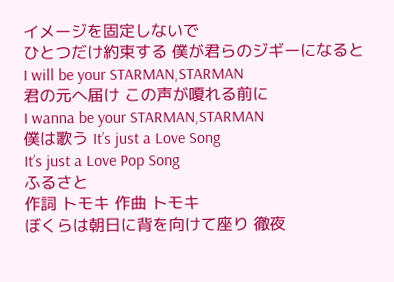イメージを固定しないで
ひとつだけ約束する 僕が君らのジギーになると
I will be your STARMAN,STARMAN
君の元へ届け この声が嗄れる前に
I wanna be your STARMAN,STARMAN
僕は歌う It’s just a Love Song
It’s just a Love Pop Song
ふるさと
作詞 トモキ 作曲 トモキ
ぼくらは朝日に背を向けて座り 徹夜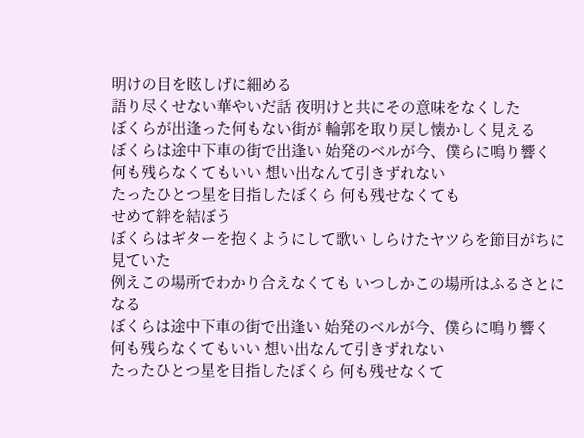明けの目を眩しげに細める
語り尽くせない華やいだ話 夜明けと共にその意味をなくした
ぼくらが出逢った何もない街が 輪郭を取り戻し懐かしく見える
ぼくらは途中下車の街で出逢い 始発のベルが今、僕らに鳴り響く
何も残らなくてもいい 想い出なんて引きずれない
たったひとつ星を目指したぼくら 何も残せなくても
せめて絆を結ぼう
ぼくらはギターを抱くようにして歌い しらけたヤツらを節目がちに見ていた
例えこの場所でわかり合えなくても いつしかこの場所はふるさとになる
ぼくらは途中下車の街で出逢い 始発のベルが今、僕らに鳴り響く
何も残らなくてもいい 想い出なんて引きずれない
たったひとつ星を目指したぼくら 何も残せなくて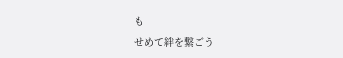も
せめて絆を繋ごう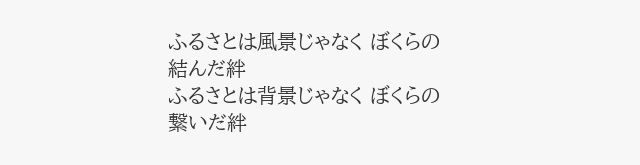ふるさとは風景じゃなく ぼくらの結んだ絆
ふるさとは背景じゃなく ぼくらの繋いだ絆